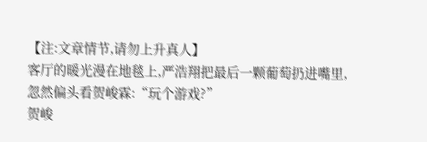【注:文章情节,请勿上升真人】
客厅的暖光漫在地毯上,严浩翔把最后一颗葡萄扔进嘴里,忽然偏头看贺峻霖:“玩个游戏?”
贺峻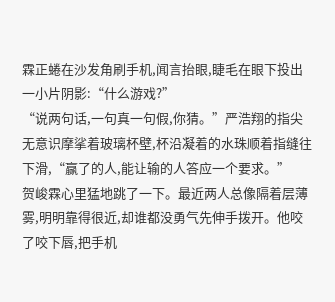霖正蜷在沙发角刷手机,闻言抬眼,睫毛在眼下投出一小片阴影:“什么游戏?”
“说两句话,一句真一句假,你猜。”严浩翔的指尖无意识摩挲着玻璃杯壁,杯沿凝着的水珠顺着指缝往下滑,“赢了的人,能让输的人答应一个要求。”
贺峻霖心里猛地跳了一下。最近两人总像隔着层薄雾,明明靠得很近,却谁都没勇气先伸手拨开。他咬了咬下唇,把手机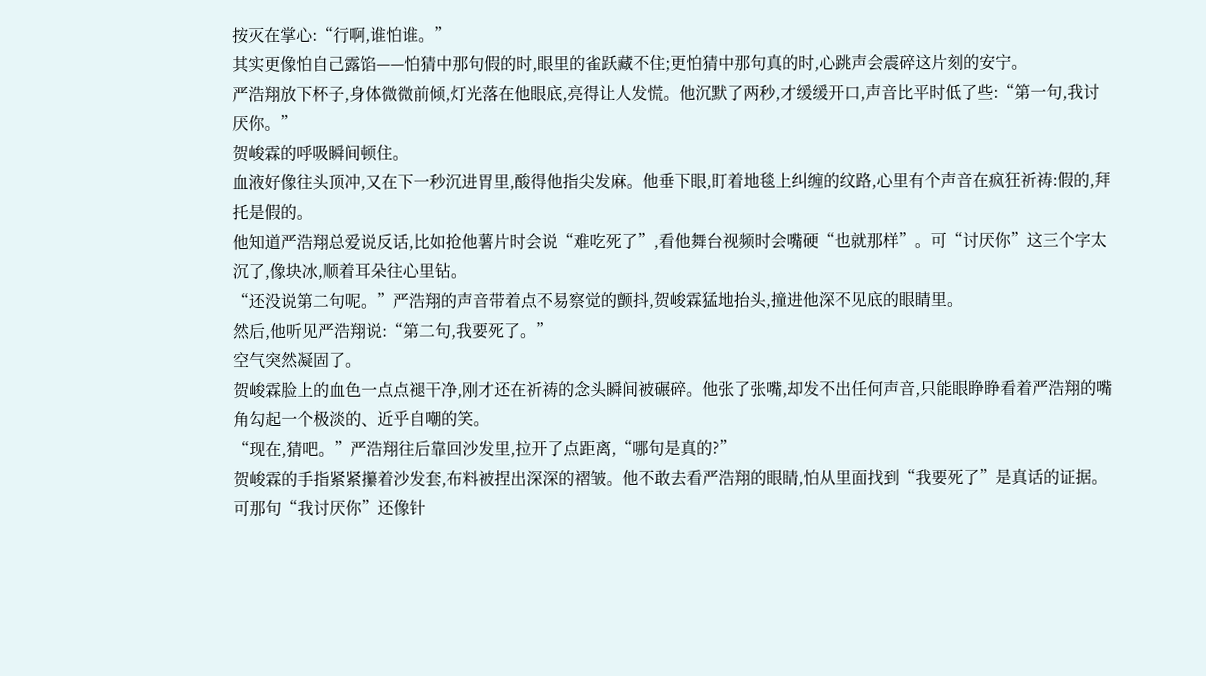按灭在掌心:“行啊,谁怕谁。”
其实更像怕自己露馅——怕猜中那句假的时,眼里的雀跃藏不住;更怕猜中那句真的时,心跳声会震碎这片刻的安宁。
严浩翔放下杯子,身体微微前倾,灯光落在他眼底,亮得让人发慌。他沉默了两秒,才缓缓开口,声音比平时低了些:“第一句,我讨厌你。”
贺峻霖的呼吸瞬间顿住。
血液好像往头顶冲,又在下一秒沉进胃里,酸得他指尖发麻。他垂下眼,盯着地毯上纠缠的纹路,心里有个声音在疯狂祈祷:假的,拜托是假的。
他知道严浩翔总爱说反话,比如抢他薯片时会说“难吃死了”,看他舞台视频时会嘴硬“也就那样”。可“讨厌你”这三个字太沉了,像块冰,顺着耳朵往心里钻。
“还没说第二句呢。”严浩翔的声音带着点不易察觉的颤抖,贺峻霖猛地抬头,撞进他深不见底的眼睛里。
然后,他听见严浩翔说:“第二句,我要死了。”
空气突然凝固了。
贺峻霖脸上的血色一点点褪干净,刚才还在祈祷的念头瞬间被碾碎。他张了张嘴,却发不出任何声音,只能眼睁睁看着严浩翔的嘴角勾起一个极淡的、近乎自嘲的笑。
“现在,猜吧。”严浩翔往后靠回沙发里,拉开了点距离,“哪句是真的?”
贺峻霖的手指紧紧攥着沙发套,布料被捏出深深的褶皱。他不敢去看严浩翔的眼睛,怕从里面找到“我要死了”是真话的证据。可那句“我讨厌你”还像针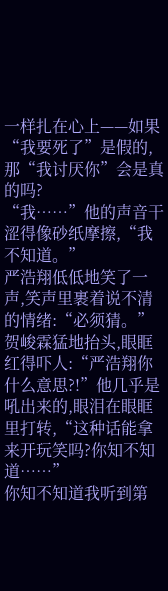一样扎在心上——如果“我要死了”是假的,那“我讨厌你”会是真的吗?
“我……”他的声音干涩得像砂纸摩擦,“我不知道。”
严浩翔低低地笑了一声,笑声里裹着说不清的情绪:“必须猜。”
贺峻霖猛地抬头,眼眶红得吓人:“严浩翔你什么意思?!”他几乎是吼出来的,眼泪在眼眶里打转,“这种话能拿来开玩笑吗?你知不知道……”
你知不知道我听到第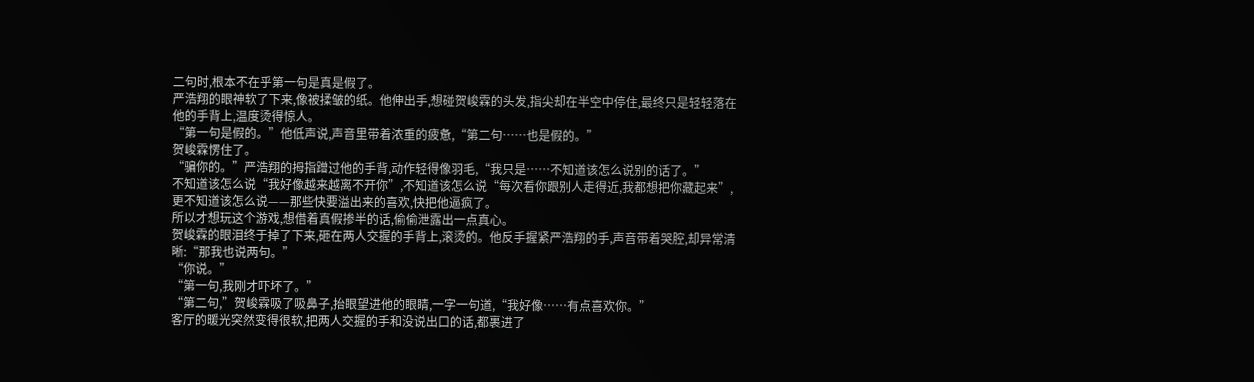二句时,根本不在乎第一句是真是假了。
严浩翔的眼神软了下来,像被揉皱的纸。他伸出手,想碰贺峻霖的头发,指尖却在半空中停住,最终只是轻轻落在他的手背上,温度烫得惊人。
“第一句是假的。”他低声说,声音里带着浓重的疲惫,“第二句……也是假的。”
贺峻霖愣住了。
“骗你的。”严浩翔的拇指蹭过他的手背,动作轻得像羽毛,“我只是……不知道该怎么说别的话了。”
不知道该怎么说“我好像越来越离不开你”,不知道该怎么说“每次看你跟别人走得近,我都想把你藏起来”,更不知道该怎么说——那些快要溢出来的喜欢,快把他逼疯了。
所以才想玩这个游戏,想借着真假掺半的话,偷偷泄露出一点真心。
贺峻霖的眼泪终于掉了下来,砸在两人交握的手背上,滚烫的。他反手握紧严浩翔的手,声音带着哭腔,却异常清晰:“那我也说两句。”
“你说。”
“第一句,我刚才吓坏了。”
“第二句,”贺峻霖吸了吸鼻子,抬眼望进他的眼睛,一字一句道,“我好像……有点喜欢你。”
客厅的暖光突然变得很软,把两人交握的手和没说出口的话,都裹进了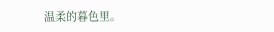温柔的暮色里。